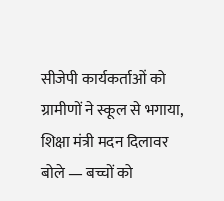सीजेपी कार्यकर्ताओं को ग्रामीणों ने स्कूल से भगाया, शिक्षा मंत्री मदन दिलावर बोले — बच्चों को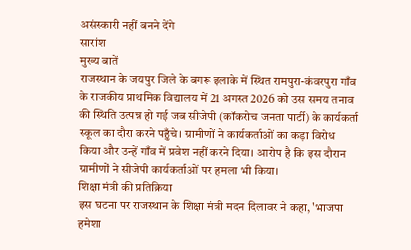असंस्कारी नहीं बनने देंगे
सारांश
मुख्य बातें
राजस्थान के जयपुर जिले के बगरू इलाके में स्थित रामपुरा-कंवरपुरा गाँव के राजकीय प्राथमिक विद्यालय में 21 अगस्त 2026 को उस समय तनाव की स्थिति उत्पन्न हो गई जब सीजेपी (कॉकरोच जनता पार्टी) के कार्यकर्ता स्कूल का दौरा करने पहुँचे। ग्रामीणों ने कार्यकर्ताओं का कड़ा विरोध किया और उन्हें गाँव में प्रवेश नहीं करने दिया। आरोप है कि इस दौरान ग्रामीणों ने सीजेपी कार्यकर्ताओं पर हमला भी किया।
शिक्षा मंत्री की प्रतिक्रिया
इस घटना पर राजस्थान के शिक्षा मंत्री मदन दिलावर ने कहा, 'भाजपा हमेशा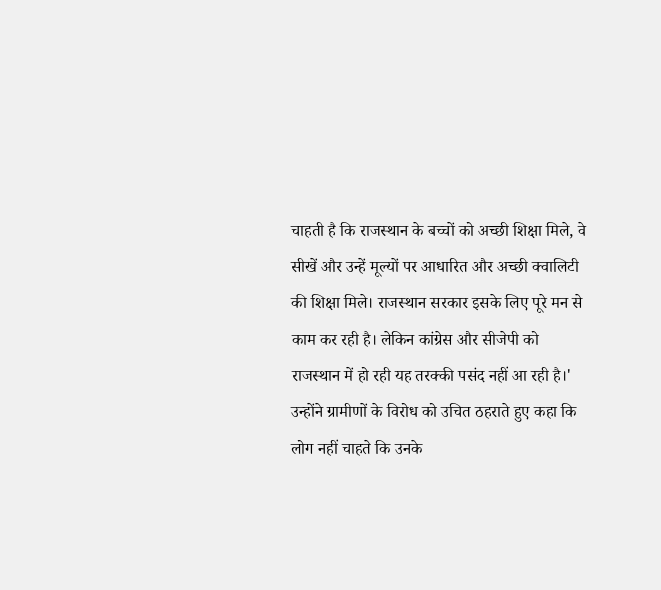चाहती है कि राजस्थान के बच्चों को अच्छी शिक्षा मिले, वे सीखें और उन्हें मूल्यों पर आधारित और अच्छी क्वालिटी की शिक्षा मिले। राजस्थान सरकार इसके लिए पूरे मन से काम कर रही है। लेकिन कांग्रेस और सीजेपी को राजस्थान में हो रही यह तरक्की पसंद नहीं आ रही है।' उन्होंने ग्रामीणों के विरोध को उचित ठहराते हुए कहा कि लोग नहीं चाहते कि उनके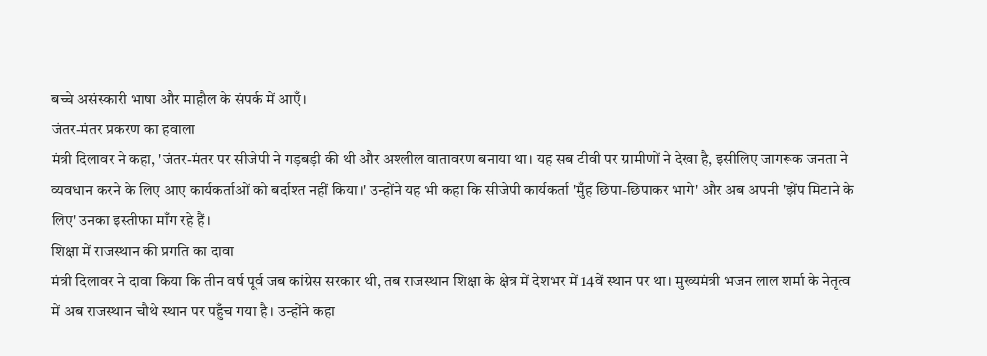बच्चे असंस्कारी भाषा और माहौल के संपर्क में आएँ।
जंतर-मंतर प्रकरण का हवाला
मंत्री दिलावर ने कहा, 'जंतर-मंतर पर सीजेपी ने गड़बड़ी की थी और अश्लील वातावरण बनाया था। यह सब टीवी पर ग्रामीणों ने देखा है, इसीलिए जागरूक जनता ने व्यवधान करने के लिए आए कार्यकर्ताओं को बर्दाश्त नहीं किया।' उन्होंने यह भी कहा कि सीजेपी कार्यकर्ता 'मुँह छिपा-छिपाकर भागे' और अब अपनी 'झेंप मिटाने के लिए' उनका इस्तीफा माँग रहे हैं।
शिक्षा में राजस्थान की प्रगति का दावा
मंत्री दिलावर ने दावा किया कि तीन वर्ष पूर्व जब कांग्रेस सरकार थी, तब राजस्थान शिक्षा के क्षेत्र में देशभर में 14वें स्थान पर था। मुख्यमंत्री भजन लाल शर्मा के नेतृत्व में अब राजस्थान चौथे स्थान पर पहुँच गया है। उन्होंने कहा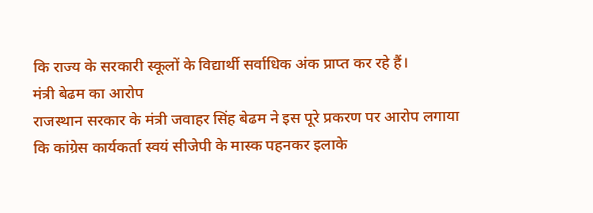कि राज्य के सरकारी स्कूलों के विद्यार्थी सर्वाधिक अंक प्राप्त कर रहे हैं।
मंत्री बेढम का आरोप
राजस्थान सरकार के मंत्री जवाहर सिंह बेढम ने इस पूरे प्रकरण पर आरोप लगाया कि कांग्रेस कार्यकर्ता स्वयं सीजेपी के मास्क पहनकर इलाके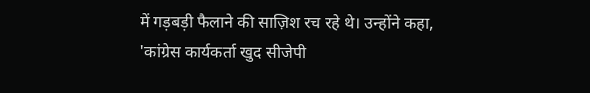में गड़बड़ी फैलाने की साज़िश रच रहे थे। उन्होंने कहा, 'कांग्रेस कार्यकर्ता खुद सीजेपी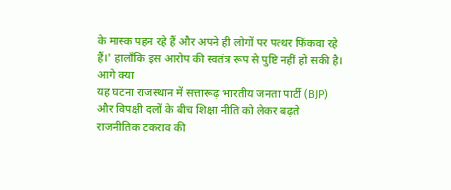के मास्क पहन रहे हैं और अपने ही लोगों पर पत्थर फिंकवा रहे हैं।' हालाँकि इस आरोप की स्वतंत्र रूप से पुष्टि नहीं हो सकी है।
आगे क्या
यह घटना राजस्थान में सत्तारूढ़ भारतीय जनता पार्टी (BJP) और विपक्षी दलों के बीच शिक्षा नीति को लेकर बढ़ते राजनीतिक टकराव की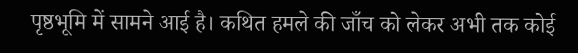पृष्ठभूमि में सामने आई है। कथित हमले की जाँच को लेकर अभी तक कोई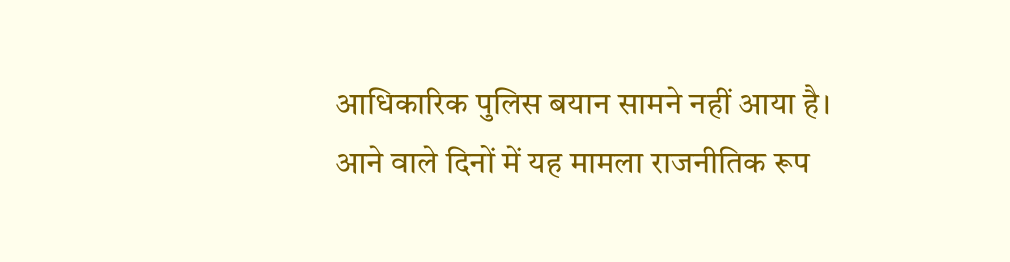आधिकारिक पुलिस बयान सामने नहीं आया है। आने वाले दिनों में यह मामला राजनीतिक रूप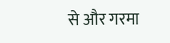से और गरमा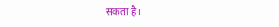सकता है।